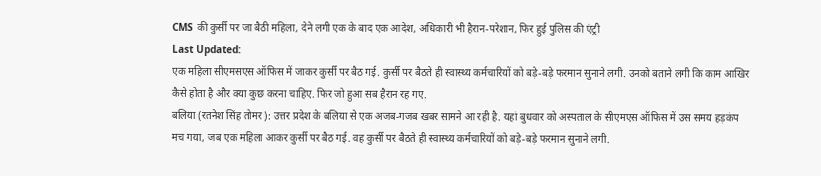CMS की कुर्सी पर जा बैठी महिला, देने लगी एक के बाद एक आदेश, अधिकारी भी हैरान-परेशान, फिर हुई पुलिस की एंट्री
Last Updated:
एक महिला सीएमसएस ऑफिस में जाकर कुर्सी पर बैठ गई. कुर्सी पर बैठते ही स्वास्थ्य कर्मचारियों को बड़े-बड़े फरमान सुनाने लगी. उनको बताने लगी कि काम आखिर कैसे होता है और क्या कुछ करना चाहिए. फिर जो हुआ सब हैरान रह गए.
बलिया (रतनेश सिंह तोमर): उत्तर प्रदेश के बलिया से एक अजब-गजब खबर सामने आ रही है. यहां बुधवार को अस्पताल के सीएमएस ऑफिस में उस समय हड़कंप मच गया, जब एक महिला आकर कुर्सी पर बैठ गई. वह कुर्सी पर बैठते ही स्वास्थ्य कर्मचारियों को बड़े-बड़े फरमान सुनाने लगी.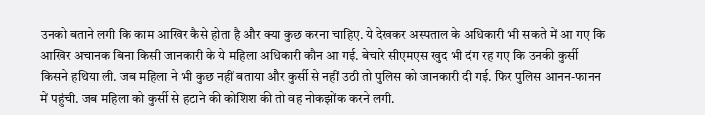उनको बताने लगी कि काम आखिर कैसे होता है और क्या कुछ करना चाहिए. ये देखकर अस्पताल के अधिकारी भी सकते में आ गए कि आखिर अचानक बिना किसी जानकारी के ये महिला अधिकारी कौन आ गई. बेचारे सीएमएस खुद भी दंग रह गए कि उनकी कुर्सी किसने हथिया ली. जब महिला ने भी कुछ नहीं बताया और कुर्सी से नहीं उठी तो पुलिस को जानकारी दी गई. फिर पुलिस आनन-फानन में पहुंची. जब महिला को कुर्सी से हटाने की कोशिश की तो वह नोकझोंक करने लगी.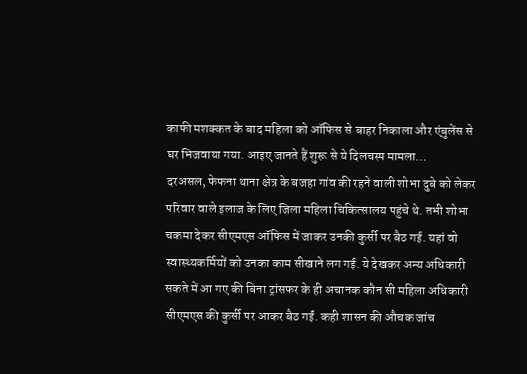काफी मशक्कत के बाद महिला को ऑफिस से बाहर निकाला और एंबुलेंस से घर भिजवाया गया. आइए जानते हैं शुरू से ये दिलचस्प मामला…
दरअसल, फेफना थाना क्षेत्र के बजहा गांव की रहने वाली शोभा दुबे को लेकर परिवार वाले इलाज के लिए जिला महिला चिकित्सालय पहुंचे थे. तभी शोभा चकमा देकर सीएमएस ऑफिस में जाकर उनकी कुर्सी पर बैठ गई. यहां वो स्वास्थ्यकर्मियों को उनका काम सीखाने लग गई. ये देखकर अन्य अधिकारी सकते में आ गए की बिना ट्रांसफर के ही अचानक कौन सी महिला अधिकारी सीएमएस की कुर्सी पर आकर बैठ गईं. कही शासन की औचक जांच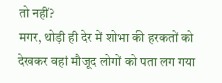तो नहीं?
मगर, थोड़ी ही देर में शोभा की हरकतों को देखकर वहां मौजूद लोगों को पता लग गया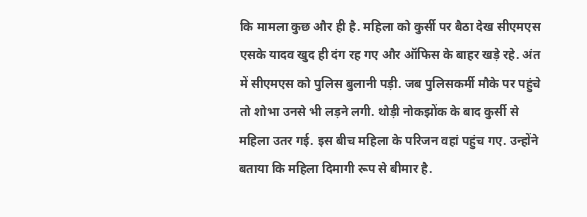कि मामला कुछ और ही है. महिला को कुर्सी पर बैठा देख सीएमएस एसके यादव खुद ही दंग रह गए और ऑफिस के बाहर खड़े रहे. अंत में सीएमएस को पुलिस बुलानी पड़ी. जब पुलिसकर्मी मौके पर पहुंचे तो शोभा उनसे भी लड़ने लगी. थोड़ी नोकझोंक के बाद कुर्सी से महिला उतर गई. इस बीच महिला के परिजन वहां पहुंच गए. उन्होंने बताया कि महिला दिमागी रूप से बीमार है.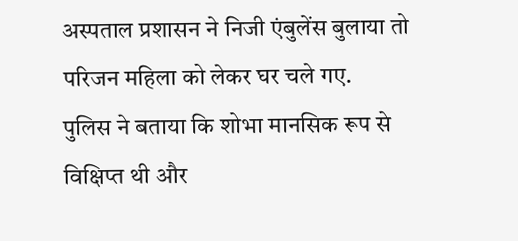अस्पताल प्रशासन ने निजी एंबुलेंस बुलाया तो परिजन महिला को लेकर घर चले गए.
पुलिस ने बताया कि शोभा मानसिक रूप से विक्षिप्त थी और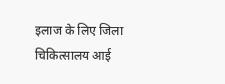इलाज के लिए जिला चिकित्सालय आई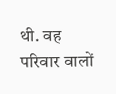थी. वह परिवार वालों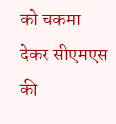को चकमा देकर सीएमएस की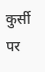कुर्सी पर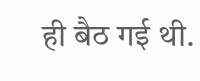ही बैठ गई थी.